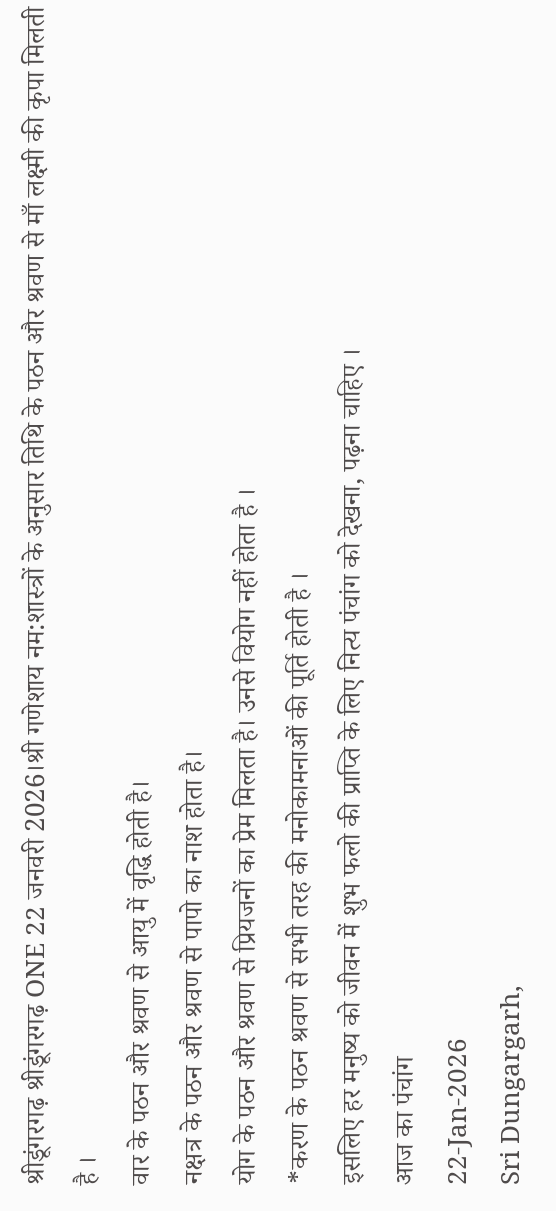श्रीडूंगरगढ़ श्रीडूंगरगढ़ ONE 22 जनवरी 2026।श्री गणेशाय नम:शास्त्रों के अनुसार तिथि के पठन और श्रवण से माँ लक्ष्मी की कृपा मिलती है ।
वार के पठन और श्रवण से आयु में वृद्धि होती है।
नक्षत्र के पठन और श्रवण से पापो का नाश होता है।
योग के पठन और श्रवण से प्रियजनों का प्रेम मिलता है। उनसे वियोग नहीं होता है ।
*करण के पठन श्रवण से सभी तरह की मनोकामनाओं की पूर्ति होती है ।
इसलिए हर मनुष्य को जीवन में शुभ फलो की प्राप्ति के लिए नित्य पंचांग को देखना, पढ़ना चाहिए ।
आज का पंचांग
22-Jan-2026
Sri Dungargarh,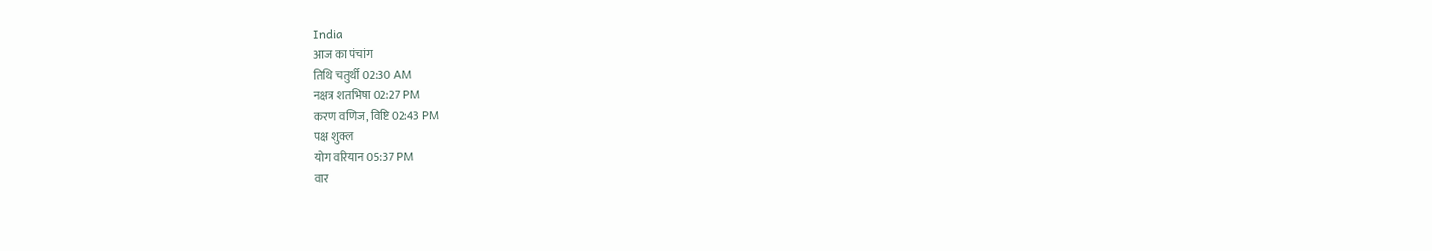India
आज का पंचांग
तिथि चतुर्थी 02:30 AM
नक्षत्र शतभिषा 02:27 PM
करण वणिज, विष्टि 02:43 PM
पक्ष शुक्ल
योग वरियान 05:37 PM
वार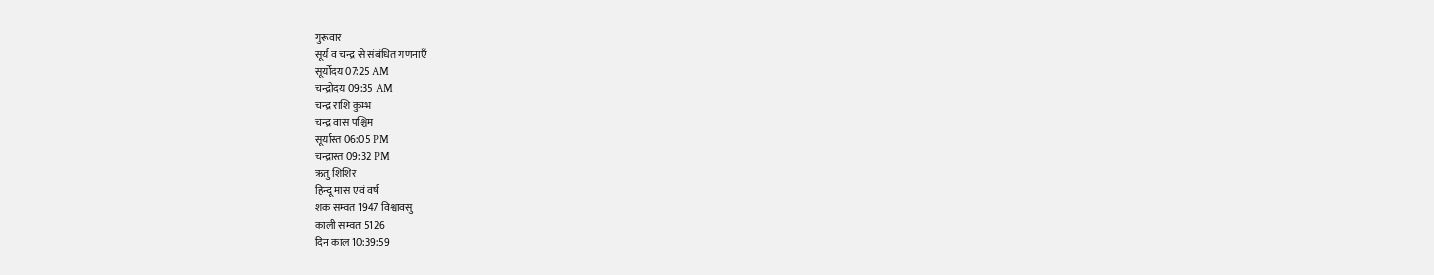गुरूवार
सूर्य व चन्द्र से संबंधित गणनाएँ
सूर्योदय 07:25 AM
चन्द्रोदय 09:35 AM
चन्द्र राशि कुम्भ
चन्द्र वास पश्चिम
सूर्यास्त 06:05 PM
चन्द्रास्त 09:32 PM
ऋतु शिशिर
हिन्दू मास एवं वर्ष
शक सम्वत 1947 विश्वावसु
काली सम्वत 5126
दिन काल 10:39:59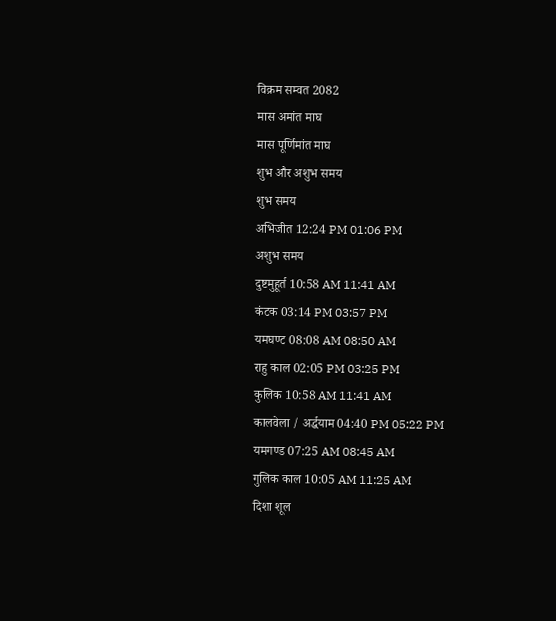विक्रम सम्वत 2082
मास अमांत माघ
मास पूर्णिमांत माघ
शुभ और अशुभ समय
शुभ समय
अभिजीत 12:24 PM 01:06 PM
अशुभ समय
दुष्टमुहूर्त 10:58 AM 11:41 AM
कंटक 03:14 PM 03:57 PM
यमघण्ट 08:08 AM 08:50 AM
राहु काल 02:05 PM 03:25 PM
कुलिक 10:58 AM 11:41 AM
कालवेला / अर्द्धयाम 04:40 PM 05:22 PM
यमगण्ड 07:25 AM 08:45 AM
गुलिक काल 10:05 AM 11:25 AM
दिशा शूल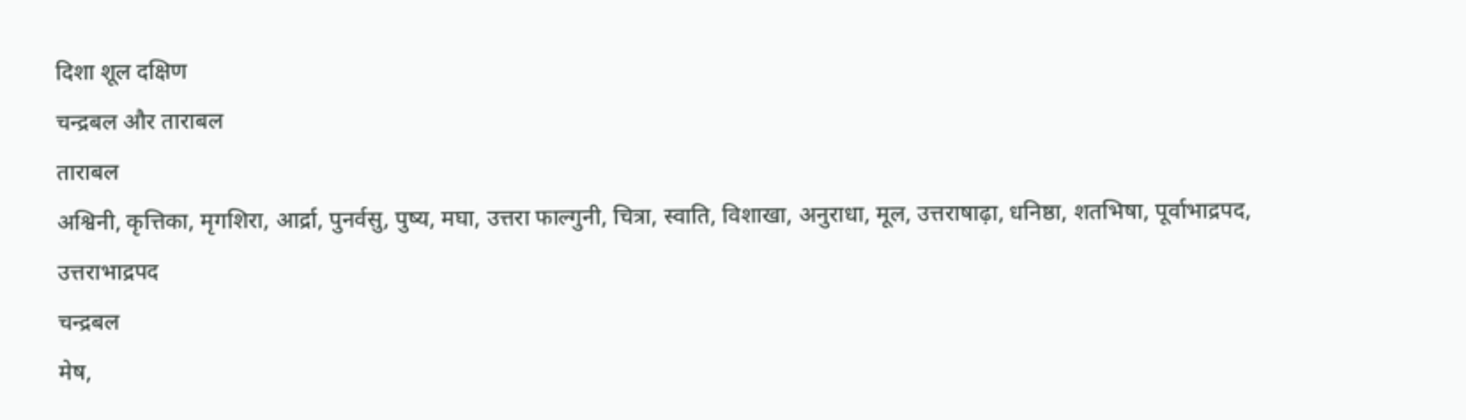दिशा शूल दक्षिण
चन्द्रबल और ताराबल
ताराबल
अश्विनी, कृत्तिका, मृगशिरा, आर्द्रा, पुनर्वसु, पुष्य, मघा, उत्तरा फाल्गुनी, चित्रा, स्वाति, विशाखा, अनुराधा, मूल, उत्तराषाढ़ा, धनिष्ठा, शतभिषा, पूर्वाभाद्रपद, उत्तराभाद्रपद
चन्द्रबल
मेष,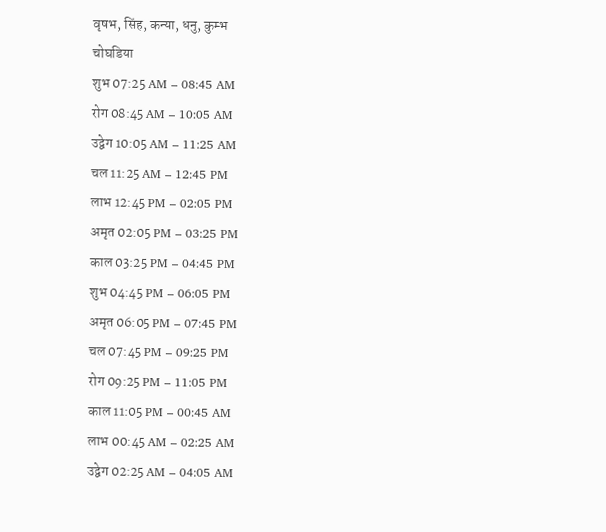वृषभ, सिंह, कन्या, धनु, कुम्भ
चोघडिया
शुभ 07:25 AM – 08:45 AM
रोग 08:45 AM – 10:05 AM
उद्वेग 10:05 AM – 11:25 AM
चल 11:25 AM – 12:45 PM
लाभ 12:45 PM – 02:05 PM
अमृत 02:05 PM – 03:25 PM
काल 03:25 PM – 04:45 PM
शुभ 04:45 PM – 06:05 PM
अमृत 06:05 PM – 07:45 PM
चल 07:45 PM – 09:25 PM
रोग 09:25 PM – 11:05 PM
काल 11:05 PM – 00:45 AM
लाभ 00:45 AM – 02:25 AM
उद्वेग 02:25 AM – 04:05 AM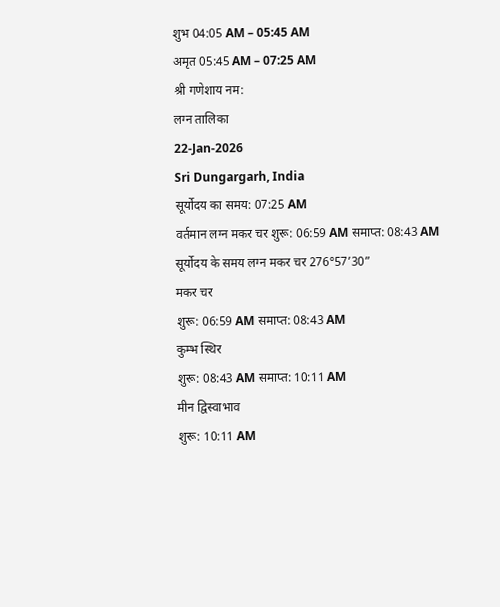शुभ 04:05 AM – 05:45 AM
अमृत 05:45 AM – 07:25 AM
श्री गणेशाय नम:
लग्न तालिका
22-Jan-2026
Sri Dungargarh, India
सूर्योदय का समय: 07:25 AM
वर्तमान लग्न मकर चर शुरू: 06:59 AM समाप्त: 08:43 AM
सूर्योदय के समय लग्न मकर चर 276°57’30”
मकर चर
शुरू: 06:59 AM समाप्त: 08:43 AM
कुम्भ स्थिर
शुरू: 08:43 AM समाप्त: 10:11 AM
मीन द्विस्वाभाव
शुरू: 10:11 AM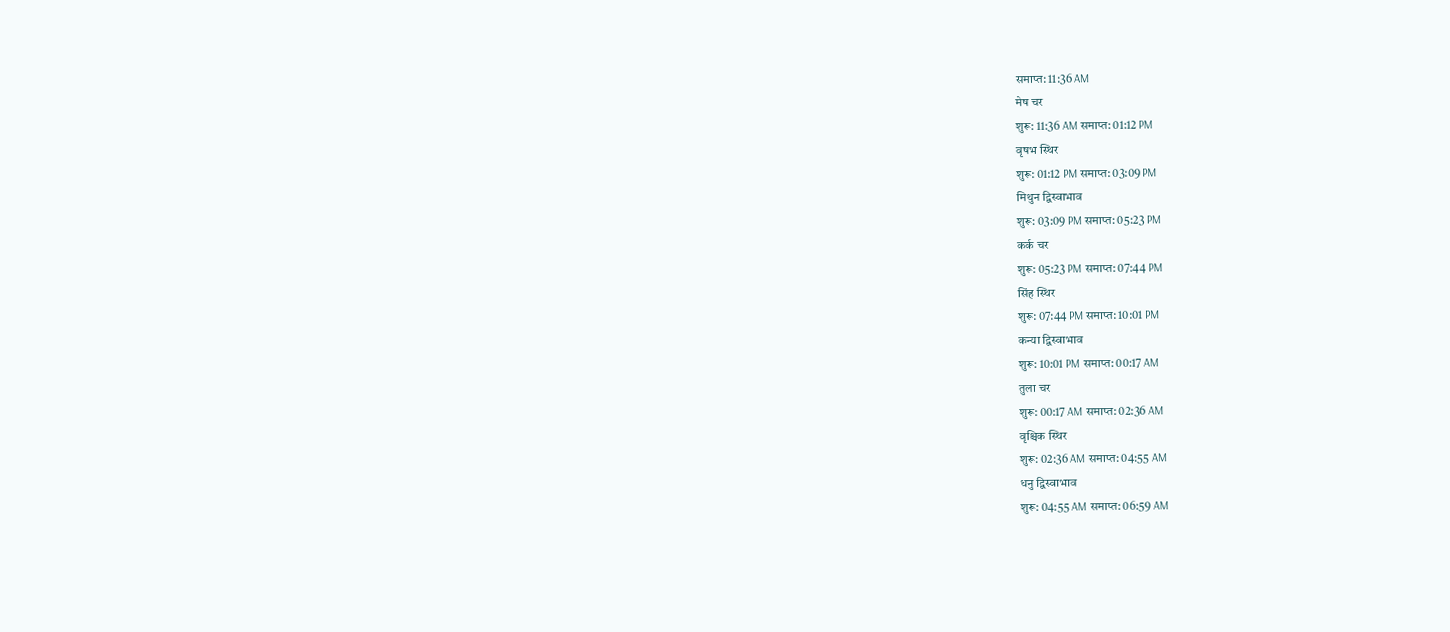समाप्त: 11:36 AM
मेष चर
शुरू: 11:36 AM समाप्त: 01:12 PM
वृषभ स्थिर
शुरू: 01:12 PM समाप्त: 03:09 PM
मिथुन द्विस्वाभाव
शुरू: 03:09 PM समाप्त: 05:23 PM
कर्क चर
शुरू: 05:23 PM समाप्त: 07:44 PM
सिंह स्थिर
शुरू: 07:44 PM समाप्त: 10:01 PM
कन्या द्विस्वाभाव
शुरू: 10:01 PM समाप्त: 00:17 AM
तुला चर
शुरू: 00:17 AM समाप्त: 02:36 AM
वृश्चिक स्थिर
शुरू: 02:36 AM समाप्त: 04:55 AM
धनु द्विस्वाभाव
शुरू: 04:55 AM समाप्त: 06:59 AM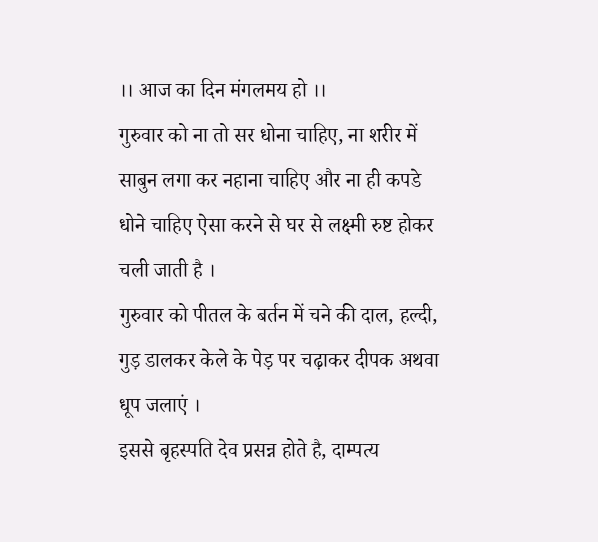।। आज का दिन मंगलमय हो ।।
गुरुवार को ना तो सर धोना चाहिए, ना शरीर में साबुन लगा कर नहाना चाहिए और ना ही कपडे धोने चाहिए ऐसा करने से घर से लक्ष्मी रुष्ट होकर चली जाती है ।
गुरुवार को पीतल के बर्तन में चने की दाल, हल्दी, गुड़ डालकर केले के पेड़ पर चढ़ाकर दीपक अथवा धूप जलाएं ।
इससे बृहस्पति देव प्रसन्न होते है, दाम्पत्य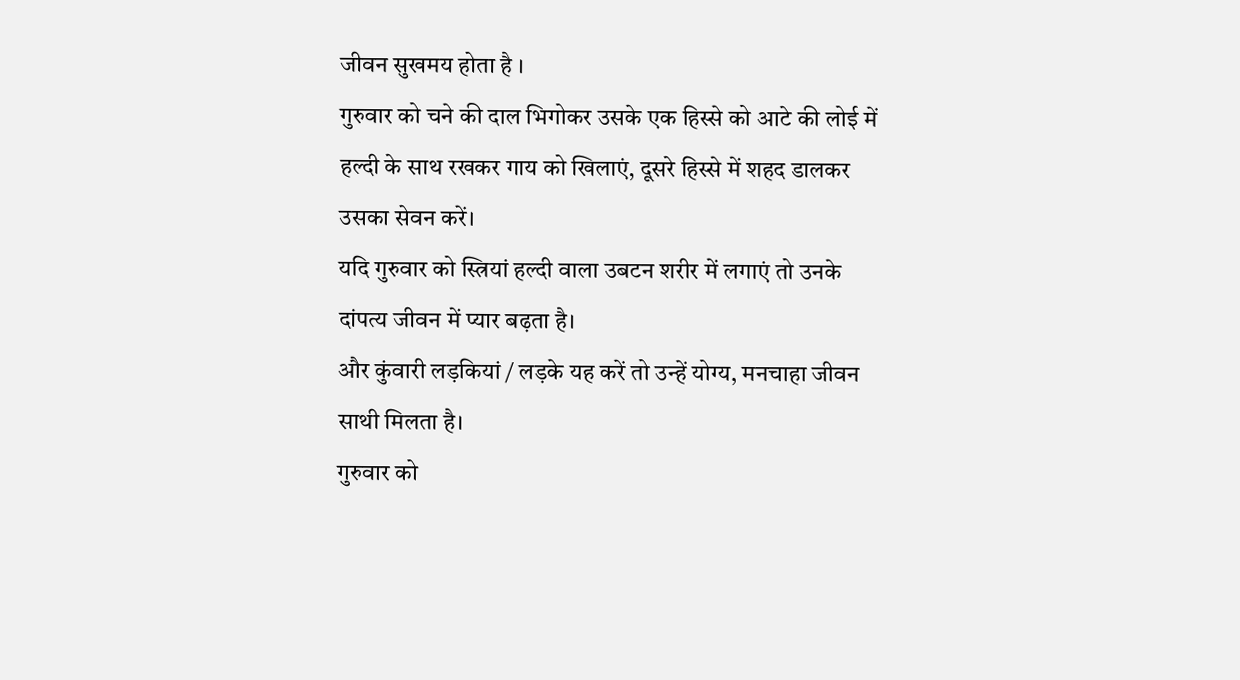जीवन सुखमय होता है ।
गुरुवार को चने की दाल भिगोकर उसके एक हिस्से को आटे की लोई में हल्दी के साथ रखकर गाय को खिलाएं, दूसरे हिस्से में शहद डालकर उसका सेवन करें।
यदि गुरुवार को स्त्रियां हल्दी वाला उबटन शरीर में लगाएं तो उनके दांपत्य जीवन में प्यार बढ़ता है।
और कुंवारी लड़कियां / लड़के यह करें तो उन्हें योग्य, मनचाहा जीवन साथी मिलता है।
गुरुवार को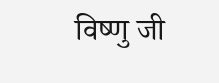विष्णु जी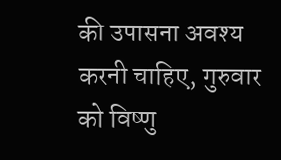की उपासना अवश्य करनी चाहिए, गुरुवार को विष्णु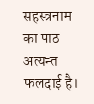सहस्त्रनाम का पाठ अत्यन्त फलदाई है।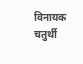विनायक चतुर्थी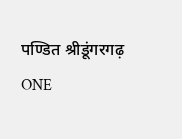पण्डित श्रीडूंगरगढ़ ONE